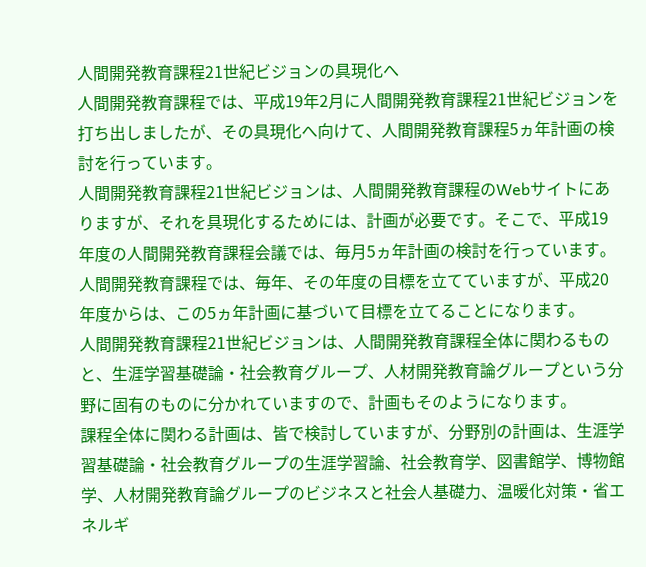人間開発教育課程21世紀ビジョンの具現化へ
人間開発教育課程では、平成19年2月に人間開発教育課程21世紀ビジョンを打ち出しましたが、その具現化へ向けて、人間開発教育課程5ヵ年計画の検討を行っています。
人間開発教育課程21世紀ビジョンは、人間開発教育課程のWebサイトにありますが、それを具現化するためには、計画が必要です。そこで、平成19年度の人間開発教育課程会議では、毎月5ヵ年計画の検討を行っています。人間開発教育課程では、毎年、その年度の目標を立てていますが、平成20年度からは、この5ヵ年計画に基づいて目標を立てることになります。
人間開発教育課程21世紀ビジョンは、人間開発教育課程全体に関わるものと、生涯学習基礎論・社会教育グループ、人材開発教育論グループという分野に固有のものに分かれていますので、計画もそのようになります。
課程全体に関わる計画は、皆で検討していますが、分野別の計画は、生涯学習基礎論・社会教育グループの生涯学習論、社会教育学、図書館学、博物館学、人材開発教育論グループのビジネスと社会人基礎力、温暖化対策・省エネルギ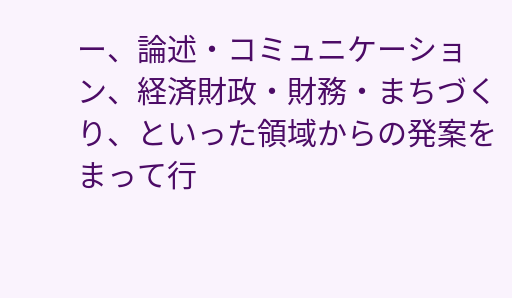ー、論述・コミュニケーション、経済財政・財務・まちづくり、といった領域からの発案をまって行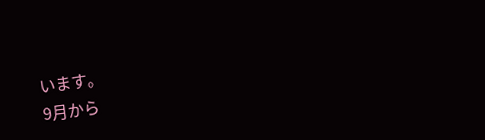います。
9月から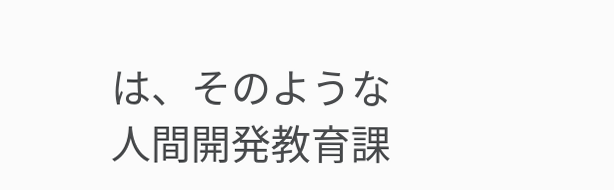は、そのような人間開発教育課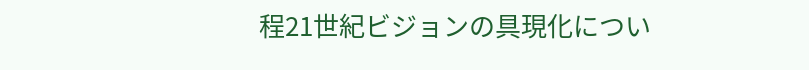程21世紀ビジョンの具現化につい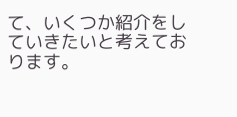て、いくつか紹介をしていきたいと考えております。